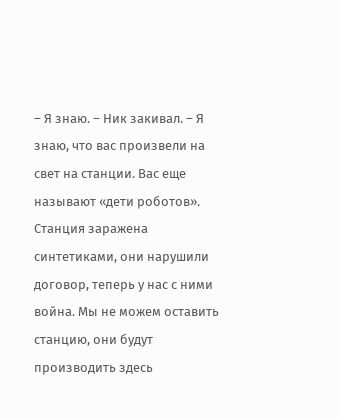– Я знаю. – Ник закивал. – Я знаю, что вас произвели на свет на станции. Вас еще называют «дети роботов». Станция заражена синтетиками, они нарушили договор, теперь у нас с ними война. Мы не можем оставить станцию, они будут производить здесь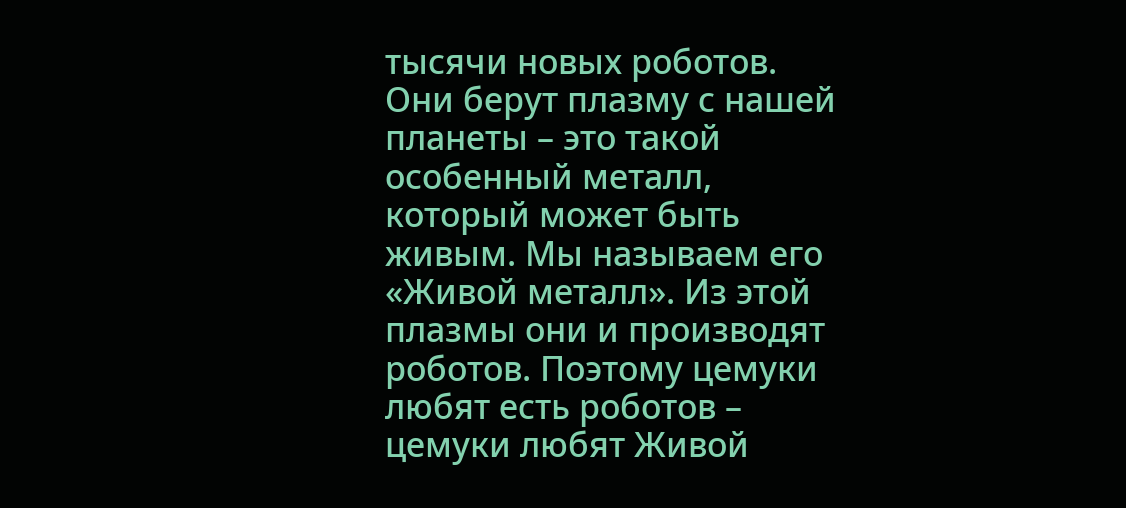тысячи новых роботов. Они берут плазму с нашей планеты – это такой особенный металл, который может быть живым. Мы называем его «Живой металл». Из этой плазмы они и производят роботов. Поэтому цемуки любят есть роботов – цемуки любят Живой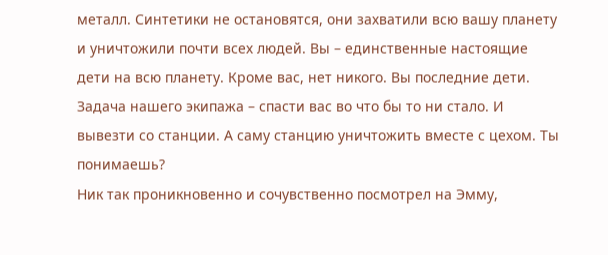металл. Синтетики не остановятся, они захватили всю вашу планету и уничтожили почти всех людей. Вы – единственные настоящие дети на всю планету. Кроме вас, нет никого. Вы последние дети. Задача нашего экипажа – спасти вас во что бы то ни стало. И вывезти со станции. А саму станцию уничтожить вместе с цехом. Ты понимаешь?
Ник так проникновенно и сочувственно посмотрел на Эмму,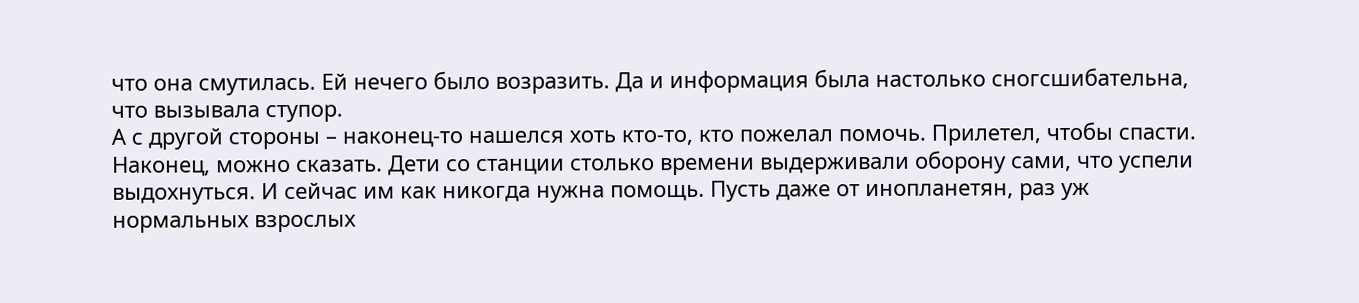что она смутилась. Ей нечего было возразить. Да и информация была настолько сногсшибательна, что вызывала ступор.
А с другой стороны – наконец-то нашелся хоть кто-то, кто пожелал помочь. Прилетел, чтобы спасти. Наконец, можно сказать. Дети со станции столько времени выдерживали оборону сами, что успели выдохнуться. И сейчас им как никогда нужна помощь. Пусть даже от инопланетян, раз уж нормальных взрослых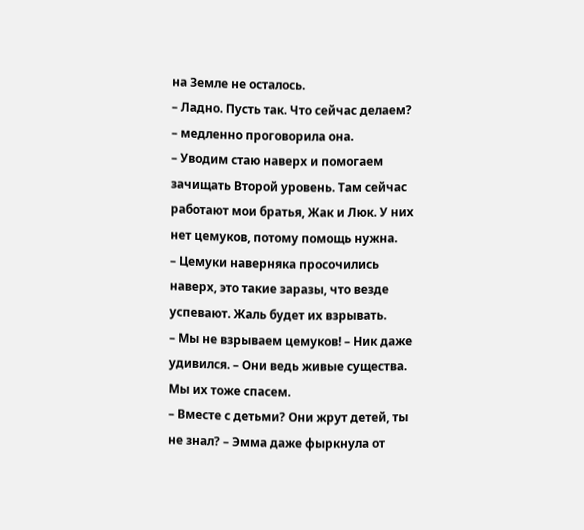на Земле не осталось.
– Ладно. Пусть так. Что сейчас делаем? – медленно проговорила она.
– Уводим стаю наверх и помогаем зачищать Второй уровень. Там сейчас работают мои братья, Жак и Люк. У них нет цемуков, потому помощь нужна.
– Цемуки наверняка просочились наверх, это такие заразы, что везде успевают. Жаль будет их взрывать.
– Мы не взрываем цемуков! – Ник даже удивился. – Они ведь живые существа. Мы их тоже спасем.
– Вместе с детьми? Они жрут детей, ты не знал? – Эмма даже фыркнула от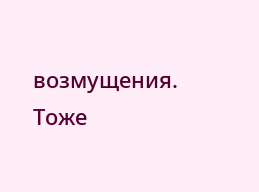возмущения. Тоже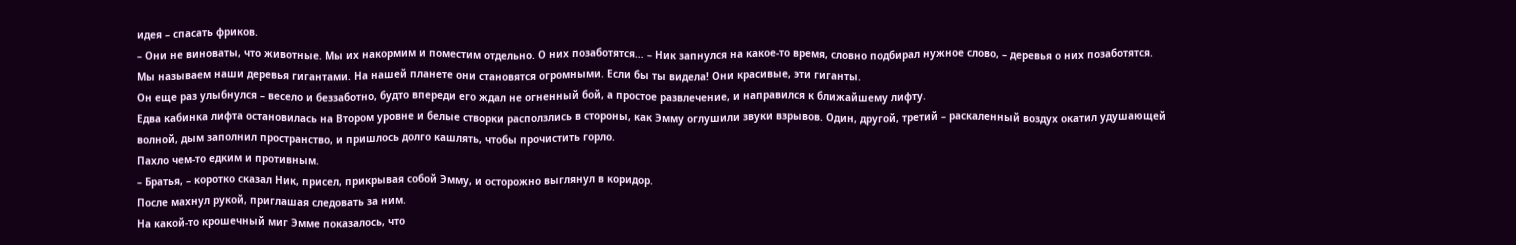идея – спасать фриков.
– Они не виноваты, что животные. Мы их накормим и поместим отдельно. О них позаботятся… – Ник запнулся на какое-то время, словно подбирал нужное слово, – деревья о них позаботятся. Мы называем наши деревья гигантами. На нашей планете они становятся огромными. Если бы ты видела! Они красивые, эти гиганты.
Он еще раз улыбнулся – весело и беззаботно, будто впереди его ждал не огненный бой, а простое развлечение, и направился к ближайшему лифту.
Едва кабинка лифта остановилась на Втором уровне и белые створки расползлись в стороны, как Эмму оглушили звуки взрывов. Один, другой, третий – раскаленный воздух окатил удушающей волной, дым заполнил пространство, и пришлось долго кашлять, чтобы прочистить горло.
Пахло чем-то едким и противным.
– Братья, – коротко сказал Ник, присел, прикрывая собой Эмму, и осторожно выглянул в коридор.
После махнул рукой, приглашая следовать за ним.
На какой-то крошечный миг Эмме показалось, что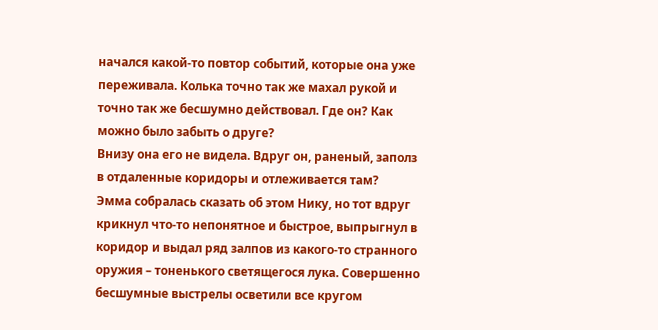начался какой-то повтор событий, которые она уже переживала. Колька точно так же махал рукой и точно так же бесшумно действовал. Где он? Как можно было забыть о друге?
Внизу она его не видела. Вдруг он, раненый, заполз в отдаленные коридоры и отлеживается там?
Эмма собралась сказать об этом Нику, но тот вдруг крикнул что-то непонятное и быстрое, выпрыгнул в коридор и выдал ряд залпов из какого-то странного оружия – тоненького светящегося лука. Совершенно бесшумные выстрелы осветили все кругом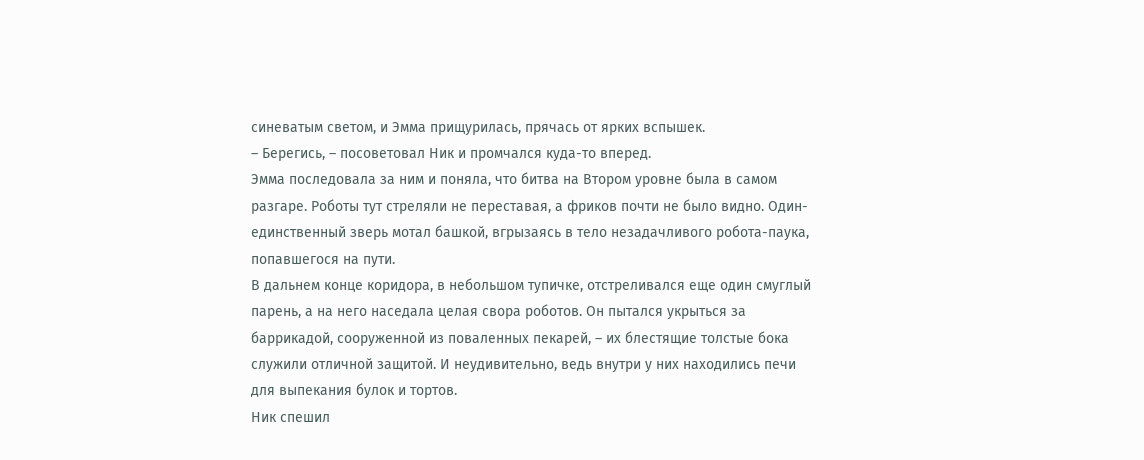синеватым светом, и Эмма прищурилась, прячась от ярких вспышек.
– Берегись, – посоветовал Ник и промчался куда-то вперед.
Эмма последовала за ним и поняла, что битва на Втором уровне была в самом разгаре. Роботы тут стреляли не переставая, а фриков почти не было видно. Один-единственный зверь мотал башкой, вгрызаясь в тело незадачливого робота-паука, попавшегося на пути.
В дальнем конце коридора, в небольшом тупичке, отстреливался еще один смуглый парень, а на него наседала целая свора роботов. Он пытался укрыться за баррикадой, сооруженной из поваленных пекарей, – их блестящие толстые бока служили отличной защитой. И неудивительно, ведь внутри у них находились печи для выпекания булок и тортов.
Ник спешил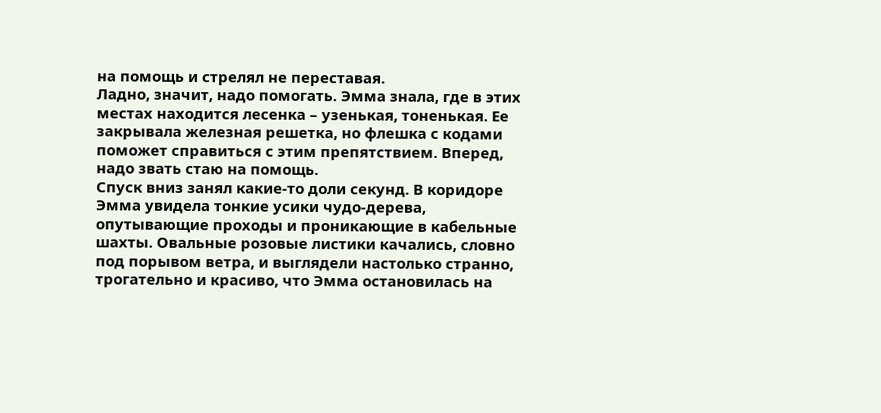на помощь и стрелял не переставая.
Ладно, значит, надо помогать. Эмма знала, где в этих местах находится лесенка – узенькая, тоненькая. Ее закрывала железная решетка, но флешка с кодами поможет справиться с этим препятствием. Вперед, надо звать стаю на помощь.
Спуск вниз занял какие-то доли секунд. В коридоре Эмма увидела тонкие усики чудо-дерева, опутывающие проходы и проникающие в кабельные шахты. Овальные розовые листики качались, словно под порывом ветра, и выглядели настолько странно, трогательно и красиво, что Эмма остановилась на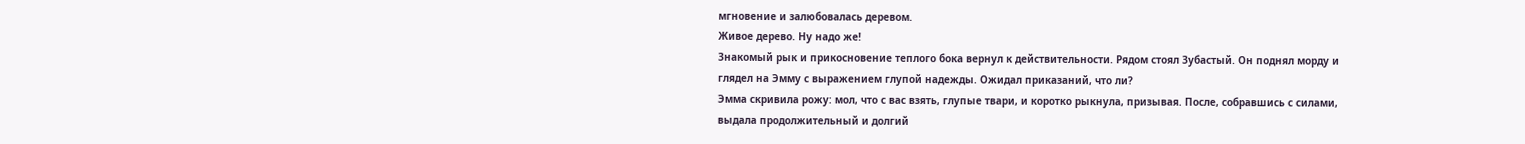мгновение и залюбовалась деревом.
Живое дерево. Ну надо же!
Знакомый рык и прикосновение теплого бока вернул к действительности. Рядом стоял Зубастый. Он поднял морду и глядел на Эмму с выражением глупой надежды. Ожидал приказаний, что ли?
Эмма скривила рожу: мол, что с вас взять, глупые твари, и коротко рыкнула, призывая. После, собравшись с силами, выдала продолжительный и долгий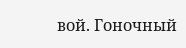вой. Гоночный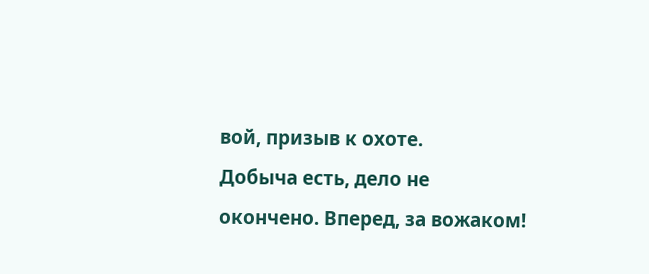вой, призыв к охоте.
Добыча есть, дело не окончено. Вперед, за вожаком!